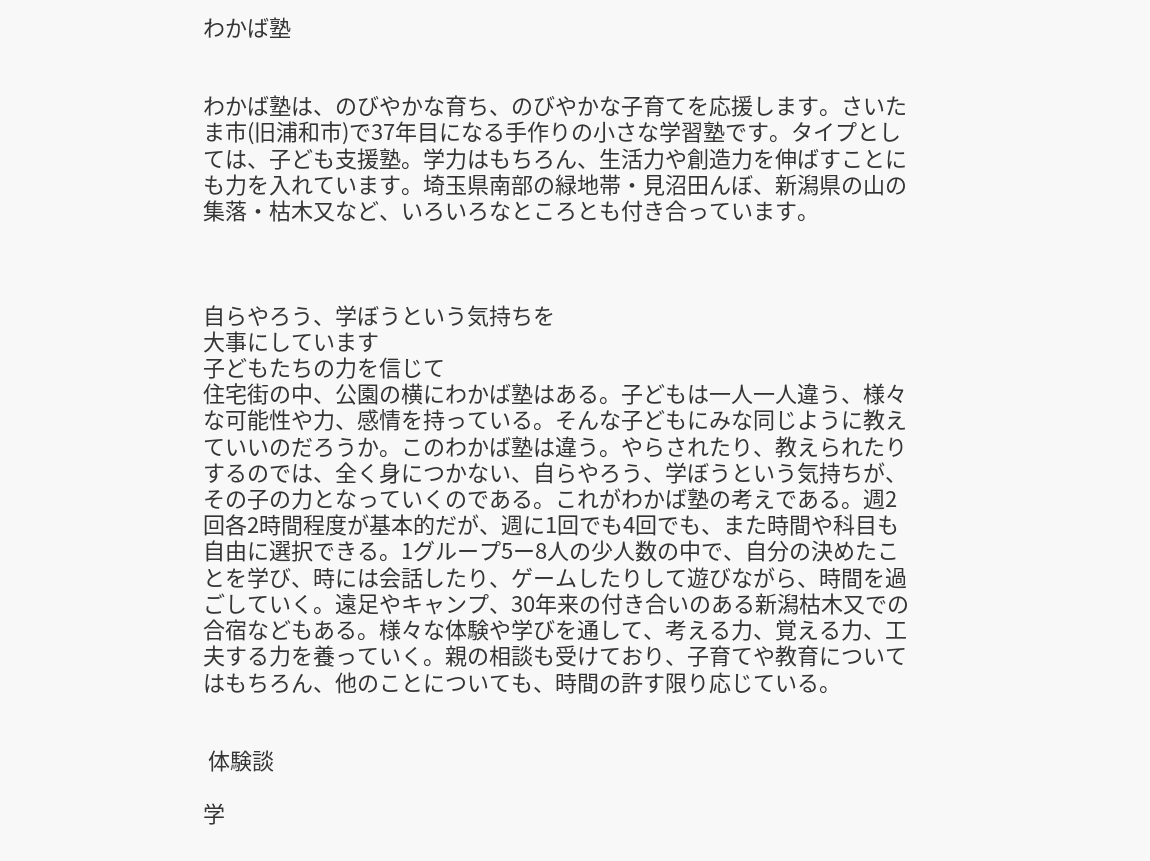わかば塾


わかば塾は、のびやかな育ち、のびやかな子育てを応援します。さいたま市(旧浦和市)で37年目になる手作りの小さな学習塾です。タイプとしては、子ども支援塾。学力はもちろん、生活力や創造力を伸ばすことにも力を入れています。埼玉県南部の緑地帯・見沼田んぼ、新潟県の山の集落・枯木又など、いろいろなところとも付き合っています。



自らやろう、学ぼうという気持ちを
大事にしています
子どもたちの力を信じて
住宅街の中、公園の横にわかば塾はある。子どもは一人一人違う、様々な可能性や力、感情を持っている。そんな子どもにみな同じように教えていいのだろうか。このわかば塾は違う。やらされたり、教えられたりするのでは、全く身につかない、自らやろう、学ぼうという気持ちが、その子の力となっていくのである。これがわかば塾の考えである。週2回各2時間程度が基本的だが、週に1回でも4回でも、また時間や科目も自由に選択できる。1グループ5ー8人の少人数の中で、自分の決めたことを学び、時には会話したり、ゲームしたりして遊びながら、時間を過ごしていく。遠足やキャンプ、30年来の付き合いのある新潟枯木又での合宿などもある。様々な体験や学びを通して、考える力、覚える力、工夫する力を養っていく。親の相談も受けており、子育てや教育についてはもちろん、他のことについても、時間の許す限り応じている。


 体験談

学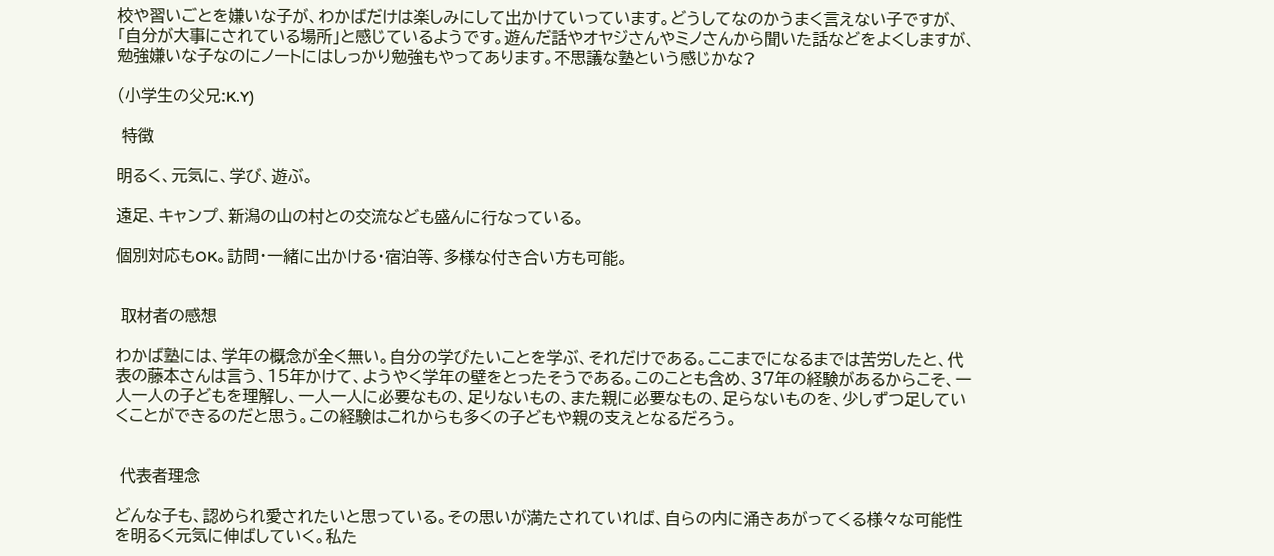校や習いごとを嫌いな子が、わかばだけは楽しみにして出かけていっています。どうしてなのかうまく言えない子ですが、「自分が大事にされている場所」と感じているようです。遊んだ話やオヤジさんやミノさんから聞いた話などをよくしますが、勉強嫌いな子なのにノートにはしっかり勉強もやってあります。不思議な塾という感じかな?

(小学生の父兄:K.Y)

 特徴

明るく、元気に、学び、遊ぶ。

遠足、キャンプ、新潟の山の村との交流なども盛んに行なっている。

個別対応もOK。訪問・一緒に出かける・宿泊等、多様な付き合い方も可能。


 取材者の感想

わかば塾には、学年の概念が全く無い。自分の学びたいことを学ぶ、それだけである。ここまでになるまでは苦労したと、代表の藤本さんは言う、15年かけて、ようやく学年の壁をとったそうである。このことも含め、37年の経験があるからこそ、一人一人の子どもを理解し、一人一人に必要なもの、足りないもの、また親に必要なもの、足らないものを、少しずつ足していくことができるのだと思う。この経験はこれからも多くの子どもや親の支えとなるだろう。


 代表者理念

どんな子も、認められ愛されたいと思っている。その思いが満たされていれば、自らの内に涌きあがってくる様々な可能性を明るく元気に伸ばしていく。私た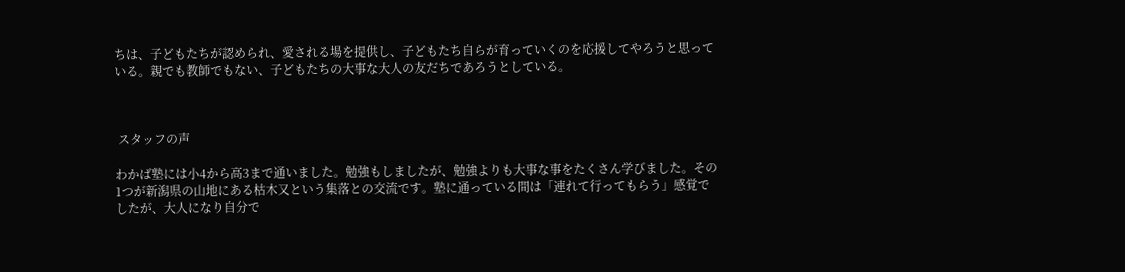ちは、子どもたちが認められ、愛される場を提供し、子どもたち自らが育っていくのを応援してやろうと思っている。親でも教師でもない、子どもたちの大事な大人の友だちであろうとしている。



 スタッフの声

わかば塾には小4から高3まで通いました。勉強もしましたが、勉強よりも大事な事をたくさん学びました。その1つが新潟県の山地にある枯木又という集落との交流です。塾に通っている間は「連れて行ってもらう」感覚でしたが、大人になり自分で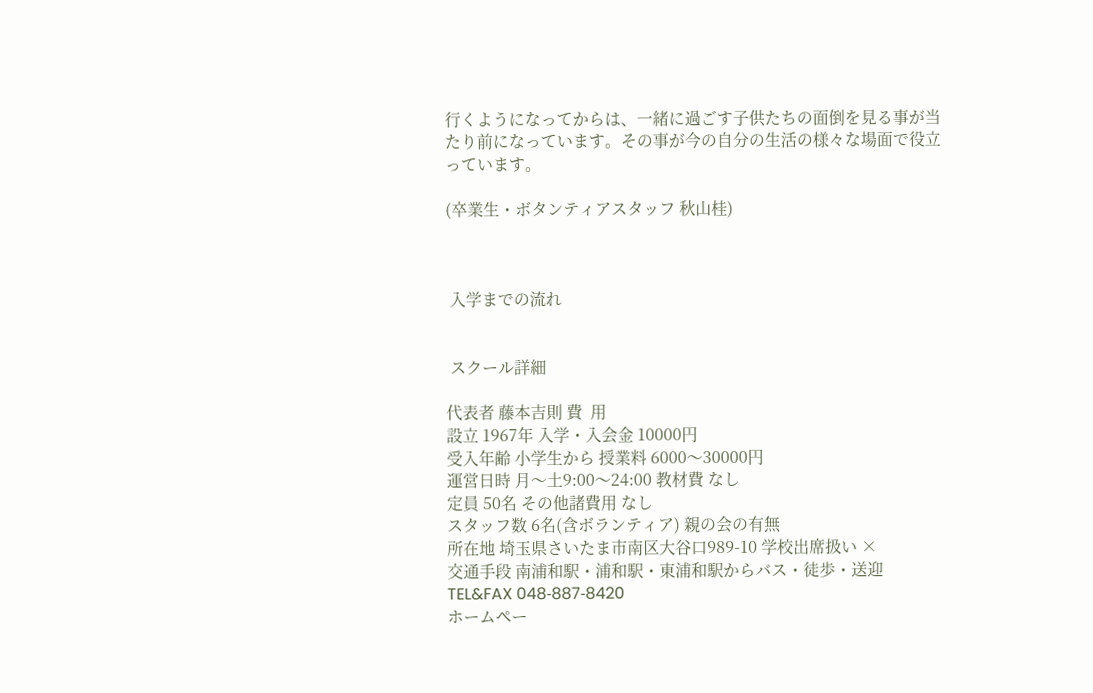行くようになってからは、一緒に過ごす子供たちの面倒を見る事が当たり前になっています。その事が今の自分の生活の様々な場面で役立っています。

(卒業生・ボタンティアスタッフ 秋山桂)



 入学までの流れ


 スクール詳細

代表者 藤本吉則 費  用
設立 1967年 入学・入会金 10000円
受入年齢 小学生から 授業料 6000〜30000円
運営日時 月〜土9:00〜24:00 教材費 なし
定員 50名 その他諸費用 なし
スタッフ数 6名(含ボランティア) 親の会の有無
所在地 埼玉県さいたま市南区大谷口989-10 学校出席扱い ×
交通手段 南浦和駅・浦和駅・東浦和駅からバス・徒歩・送迎
TEL&FAX 048‐887‐8420
ホームペー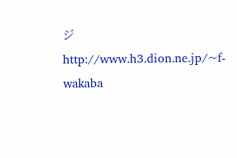ジ http://www.h3.dion.ne.jp/~f-wakaba